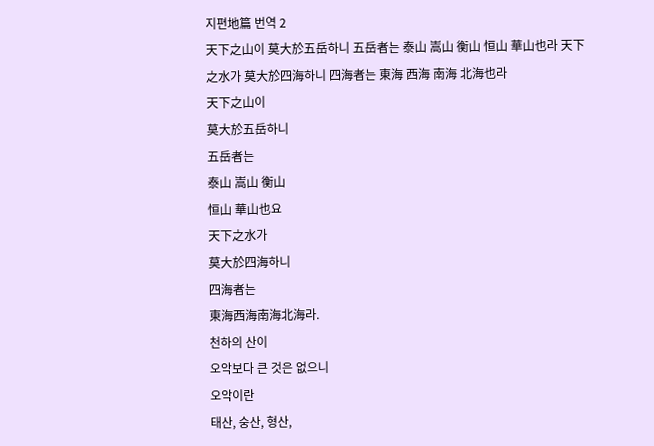지편地篇 번역 2
天下之山이 莫大於五岳하니 五岳者는 泰山 嵩山 衡山 恒山 華山也라 天下之水가 莫大於四海하니 四海者는 東海 西海 南海 北海也라
天下之山이
莫大於五岳하니
五岳者는
泰山 嵩山 衡山
恒山 華山也요
天下之水가
莫大於四海하니
四海者는
東海西海南海北海라.
천하의 산이
오악보다 큰 것은 없으니
오악이란
태산, 숭산, 형산,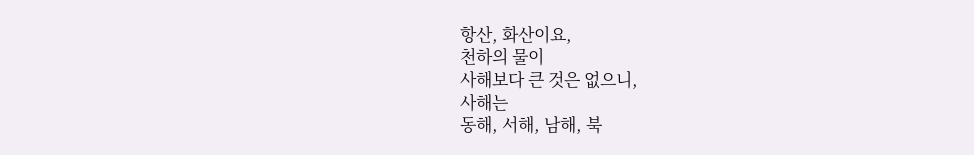항산, 화산이요,
천하의 물이
사해보다 큰 것은 없으니,
사해는
동해, 서해, 남해, 북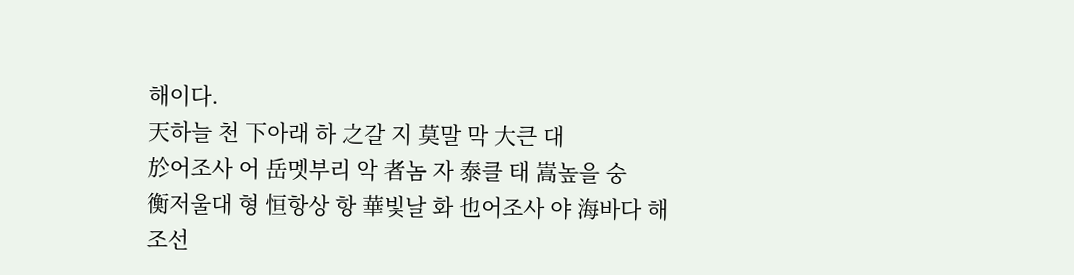해이다.
天하늘 천 下아래 하 之갈 지 莫말 막 大큰 대
於어조사 어 岳멧부리 악 者놈 자 泰클 태 嵩높을 숭
衡저울대 형 恒항상 항 華빛날 화 也어조사 야 海바다 해
조선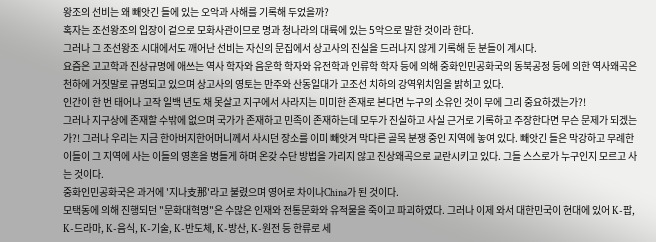왕조의 선비는 왜 빼앗긴 들에 있는 오악과 사해를 기록해 두었을까?
혹자는 조선왕조의 입장이 겉으로 모화사관이므로 명과 청나라의 대륙에 있는 5악으로 말한 것이라 한다.
그러나 그 조선왕조 시대에서도 깨어난 선비는 자신의 문집에서 상고사의 진실을 드러나지 않게 기록해 둔 분들이 계시다.
요즘은 고고학과 진상규명에 애쓰는 역사 학자와 음운학 학자와 유전학과 인류학 학자 등에 의해 중화인민공화국의 동북공정 등에 의한 역사왜곡은 천하에 거짓말로 규명되고 있으며 상고사의 영토는 만주와 산동일대가 고조선 치하의 강역위치임을 밝히고 있다.
인간이 한 번 태어나 고작 일백 년도 채 못살고 지구에서 사라지는 미미한 존재로 본다면 누구의 소유인 것이 무에 그리 중요하겠는가?!
그러나 지구상에 존재할 수밖에 없으며 국가가 존재하고 민족이 존재하는데 모두가 진실하고 사실 근거로 기록하고 주장한다면 무슨 문제가 되겠는가?! 그러나 우리는 지금 한아버지한어머니께서 사시던 장소를 이미 빼앗겨 막다른 골목 분쟁 중인 지역에 놓여 있다. 빼앗긴 들은 막강하고 무례한 이들이 그 지역에 사는 이들의 영혼을 병들게 하며 온갖 수단 방법을 가리지 않고 진상왜곡으로 교란시키고 있다. 그들 스스로가 누구인지 모르고 사는 것이다.
중화인민공화국은 과거에 '지나支那'라고 불렸으며 영어로 차이나China가 된 것이다.
모택동에 의해 진행되던 "문화대혁명"은 수많은 인재와 전통문화와 유적물을 죽이고 파괴하였다. 그러나 이제 와서 대한민국이 현대에 있어 K-팝, K-드라마, K-음식, K-기술, K-반도체, K-방산, K-원전 등 한류로 세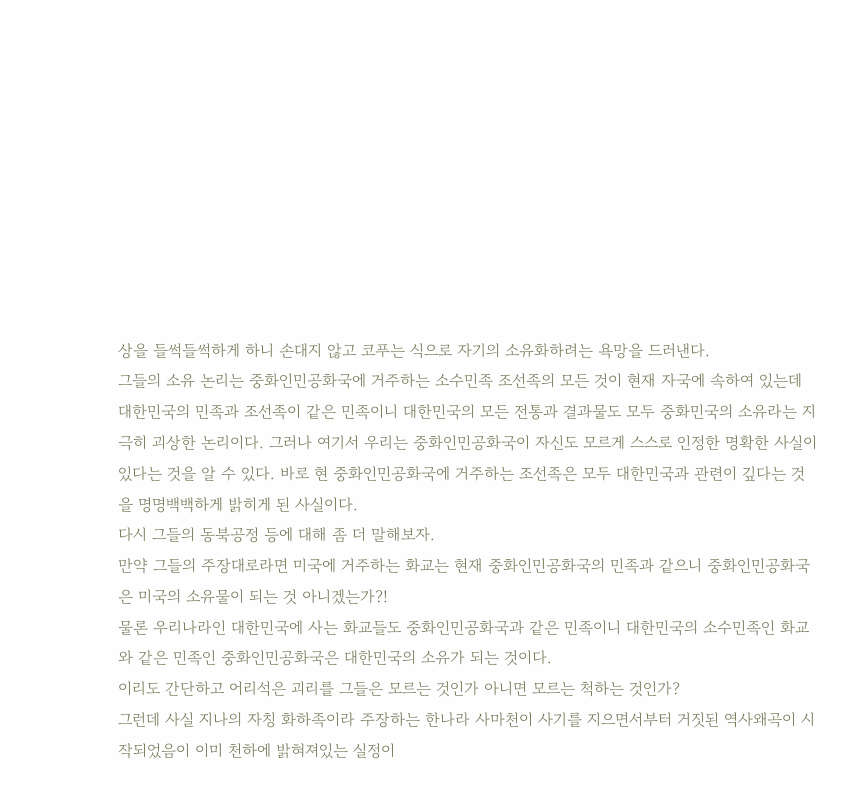상을 들썩들썩하게 하니 손대지 않고 코푸는 식으로 자기의 소유화하려는 욕망을 드러낸다.
그들의 소유 논리는 중화인민공화국에 거주하는 소수민족 조선족의 모든 것이 현재 자국에 속하여 있는데 대한민국의 민족과 조선족이 같은 민족이니 대한민국의 모든 전통과 결과물도 모두 중화민국의 소유라는 지극히 괴상한 논리이다. 그러나 여기서 우리는 중화인민공화국이 자신도 모르게 스스로 인정한 명확한 사실이 있다는 것을 알 수 있다. 바로 현 중화인민공화국에 거주하는 조선족은 모두 대한민국과 관련이 깊다는 것을 명명백백하게 밝히게 된 사실이다.
다시 그들의 동북공정 등에 대해 좀 더 말해보자.
만약 그들의 주장대로라면 미국에 거주하는 화교는 현재 중화인민공화국의 민족과 같으니 중화인민공화국은 미국의 소유물이 되는 것 아니겠는가?!
물론 우리나라인 대한민국에 사는 화교들도 중화인민공화국과 같은 민족이니 대한민국의 소수민족인 화교와 같은 민족인 중화인민공화국은 대한민국의 소유가 되는 것이다.
이리도 간단하고 어리석은 괴리를 그들은 모르는 것인가 아니면 모르는 척하는 것인가?
그런데 사실 지나의 자칭 화하족이라 주장하는 한나라 사마천이 사기를 지으면서부터 거짓된 역사왜곡이 시작되었음이 이미 천하에 밝혀져있는 실정이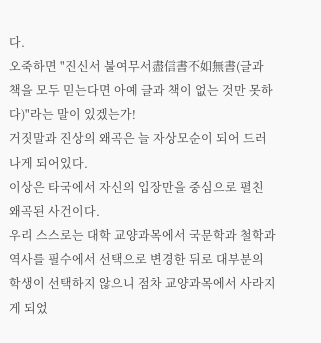다.
오죽하면 "진신서 불여무서盡信書不如無書(글과 책을 모두 믿는다면 아예 글과 책이 없는 것만 못하다)"라는 말이 있겠는가!
거짓말과 진상의 왜곡은 늘 자상모순이 되어 드러나게 되어있다.
이상은 타국에서 자신의 입장만을 중심으로 펼친 왜곡된 사건이다.
우리 스스로는 대학 교양과목에서 국문학과 철학과 역사를 필수에서 선택으로 변경한 뒤로 대부분의 학생이 선택하지 않으니 점차 교양과목에서 사라지게 되었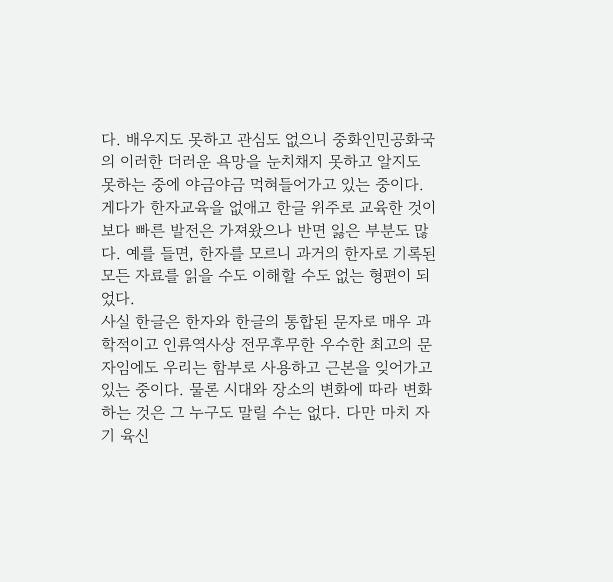다. 배우지도 못하고 관심도 없으니 중화인민공화국의 이러한 더러운 욕망을 눈치채지 못하고 알지도 못하는 중에 야금야금 먹혀들어가고 있는 중이다.
게다가 한자교육을 없애고 한글 위주로 교육한 것이 보다 빠른 발전은 가져왔으나 반면 잃은 부분도 많다. 예를 들면, 한자를 모르니 과거의 한자로 기록된 모든 자료를 읽을 수도 이해할 수도 없는 형편이 되었다.
사실 한글은 한자와 한글의 통합된 문자로 매우 과학적이고 인류역사상 전무후무한 우수한 최고의 문자임에도 우리는 함부로 사용하고 근본을 잊어가고 있는 중이다. 물론 시대와 장소의 변화에 따라 변화하는 것은 그 누구도 말릴 수는 없다. 다만 마치 자기 육신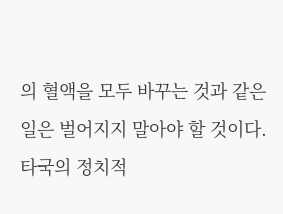의 혈액을 모두 바꾸는 것과 같은 일은 벌어지지 말아야 할 것이다.
타국의 정치적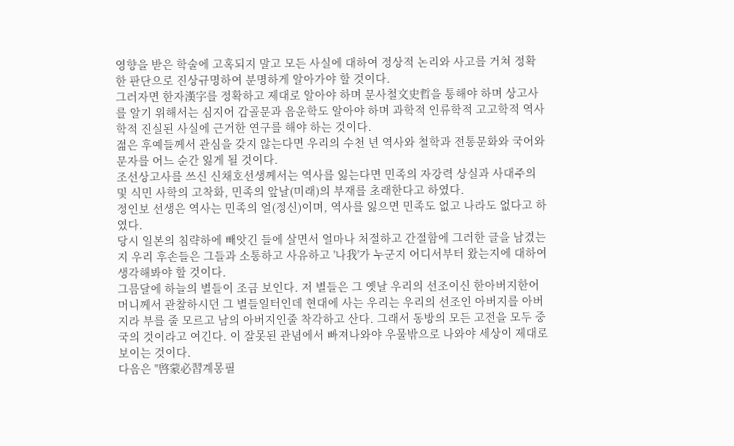영향을 받은 학술에 고혹되지 말고 모든 사실에 대하여 정상적 논리와 사고를 거쳐 정확한 판단으로 진상규명하여 분명하게 알아가야 할 것이다.
그러자면 한자漢字를 정확하고 제대로 알아야 하며 문사철文史哲을 통해야 하며 상고사를 알기 위해서는 심지어 갑골문과 음운학도 알아야 하며 과학적 인류학적 고고학적 역사학적 진실된 사실에 근거한 연구를 해야 하는 것이다.
젊은 후예들께서 관심을 갖지 않는다면 우리의 수천 년 역사와 철학과 전통문화와 국어와 문자를 어느 순간 잃게 될 것이다.
조선상고사를 쓰신 신채호선생께서는 역사를 잃는다면 민족의 자강력 상실과 사대주의 및 식민 사학의 고착화, 민족의 앞날(미래)의 부재를 초래한다고 하였다.
정인보 선생은 역사는 민족의 얼(정신)이며, 역사를 잃으면 민족도 없고 나라도 없다고 하였다.
당시 일본의 침략하에 빼앗긴 들에 살면서 얼마나 처절하고 간절함에 그러한 글을 남겼는지 우리 후손들은 그들과 소통하고 사유하고 '나我'가 누군지 어디서부터 왔는지에 대하여 생각해봐야 할 것이다.
그믐달에 하늘의 별들이 조금 보인다. 저 별들은 그 옛날 우리의 선조이신 한아버지한어머니께서 관찰하시던 그 별들일터인데 현대에 사는 우리는 우리의 선조인 아버지를 아버지라 부를 줄 모르고 남의 아버지인줄 착각하고 산다. 그래서 동방의 모든 고전을 모두 중국의 것이라고 여긴다. 이 잘못된 관념에서 빠져나와야 우물밖으로 나와야 세상이 제대로 보이는 것이다.
다음은 "啓蒙必習계몽필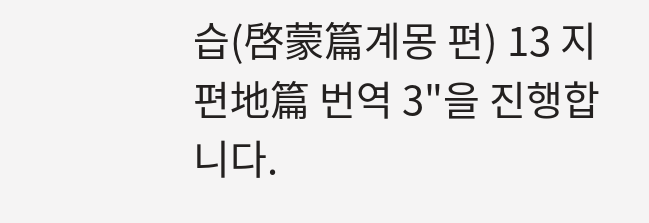습(啓蒙篇계몽 편) 13 지편地篇 번역 3"을 진행합니다.